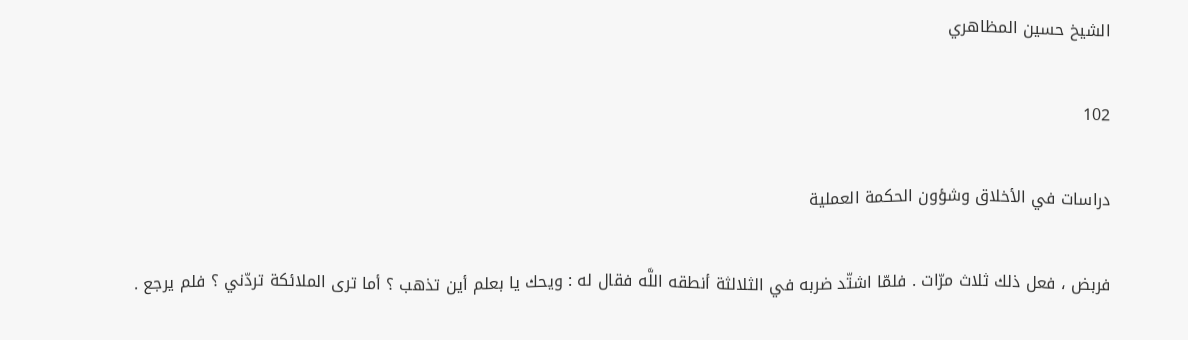الشيخ حسين المظاهري

102

دراسات في الأخلاق وشؤون الحكمة العملية

فربض ، فعل ذلك ثلاث مرّات . فلمّا اشتّد ضربه في الثلالثة أنطقه اللَّه فقال له : ويحك يا بعلم أين تذهب ؟ أما ترى الملائكة تردّني ؟ فلم يرجع .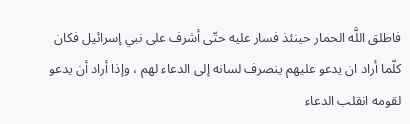فاطلق اللَّه الحمار حينئذ فسار عليه حتّى أشرف على نبي إسرائيل فكان كلّما أراد ان يدعو عليهم ينصرف لسانه إلى الدعاء لهم ، وإذا أراد أن يدعو لقومه انقلب الدعاء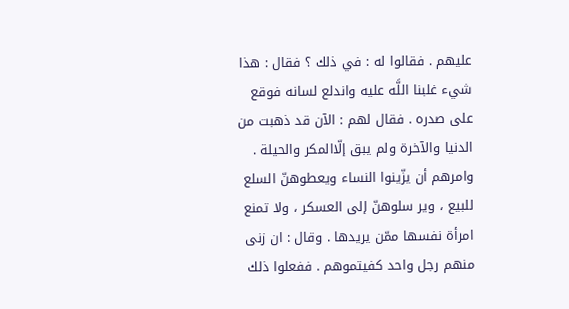عليهم . فقالوا له : في ذلك ؟ فقال : هذا شيء غلبنا اللَّه عليه واندلع لسانه فوقع على صدره . فقال لهم : الآن قد ذهبت من الدنيا والآخرة ولم يبق إلّاالمكر والحيلة . وامرهم أن يزّينوا النساء ويعطوهنّ السلع للبيع ، وير سلوهنّ إلى العسكر ، ولا تمنع امرأة نفسها ممّن يريدها . وقال : ان زنى منهم رجل واحد كفيتموهم . ففعلوا ذلك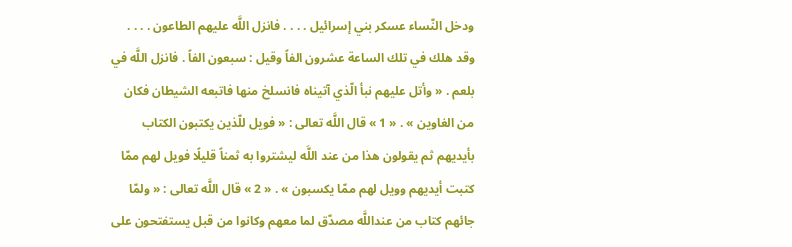ودخل النّساء عسكر بني إسرائيل . . . . فانزل اللَّه عليهم الطاعون . . . . وقد هلك في تلك الساعة عشرون الفاً وقيل : سبعون الفاً . فانزل اللَّه في بلعم . « وأتل عليهم نبأ الّذي آتيناه فانسلخ منها فاتبعه الشيطان فكان من الغاوين » . « 1 » قال اللَّه تعالى : « فويل للّذين يكتبون الكتاب بأيديهم ثم يقولون هذا من عند اللَّه ليشتروا به ثمناً قليلًا فويل لهم ممّا كتبت أيديهم وويل لهم ممّا يكسبون » . « 2 » قال اللَّه تعالى : « ولمّا جائهم كتاب من عنداللَّه مصدّق لما معهم وكانوا من قبل يستفتحون على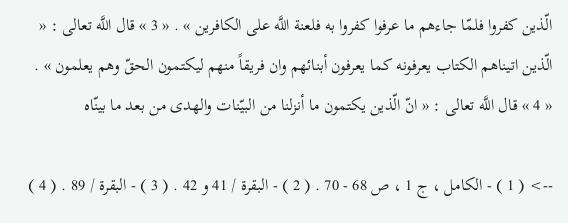الّذين كفروا فلمّا جاءهم ما عرفوا كفروا به فلعنة اللَّه على الكافرين » . « 3 » قال اللَّه تعالى : « الّذين اتيناهم الكتاب يعرفونه كما يعرفون أبنائهم وان فريقاً منهم ليكتمون الحقّ وهم يعلمون » . « 4 » قال اللَّه تعالى : « انّ الّذين يكتمون ما أنزلنا من البيّنات والهدى من بعد ما بينّاه

--> ( 1 ) - الكامل ، ج 1 ، ص 68 - 70 . ( 2 ) - البقرة / 41 و 42 . ( 3 ) - البقرة / 89 . ( 4 )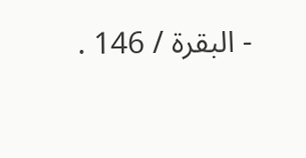- البقرة / 146 .